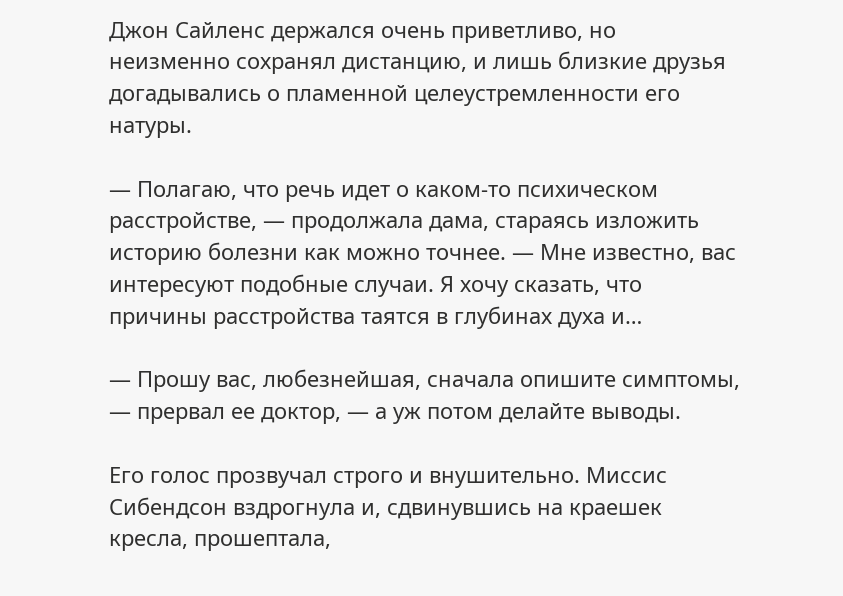Джон Сайленс держался очень приветливо, но неизменно сохранял дистанцию, и лишь близкие друзья догадывались о пламенной целеустремленности его натуры.

— Полагаю, что речь идет о каком-то психическом расстройстве, — продолжала дама, стараясь изложить историю болезни как можно точнее. — Мне известно, вас интересуют подобные случаи. Я хочу сказать, что причины расстройства таятся в глубинах духа и…

— Прошу вас, любезнейшая, сначала опишите симптомы, — прервал ее доктор, — а уж потом делайте выводы.

Его голос прозвучал строго и внушительно. Миссис Сибендсон вздрогнула и, сдвинувшись на краешек кресла, прошептала,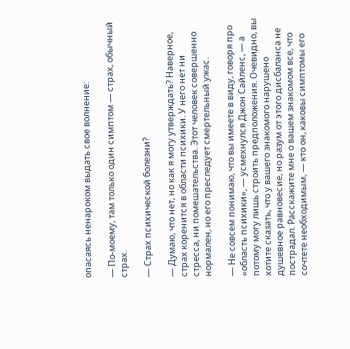опасаясь ненароком выдать свое волнение:

— По-моему, там только один симптом — страх, обычный страх.

— Страх психической болезни?

— Думаю, что нет, но как я могу утверждать? Наверное, страх коренится в области психики. У него нет ни стресса, ни помешательства. Этот человек совершенно нормален, но его преследует смертельный ужас.

— Не совсем понимаю, что вы имеете в виду, говоря про «область психики», — усмехнулся Джон Сайленс, — а потому могу лишь строить предположения. Очевидно, вы хотите сказать, что у вашего знакомого нарушено душевное равновесие, но разум от этого дисбаланса не пострадал. Расскажите мне о вашем знакомом все, что сочтете необходимым, — кто он, каковы симптомы его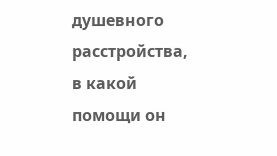душевного расстройства, в какой помощи он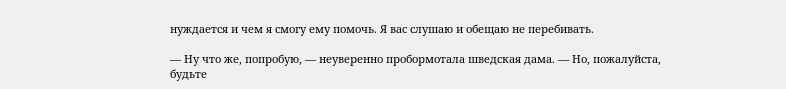нуждается и чем я смогу ему помочь. Я вас слушаю и обещаю не перебивать.

— Ну что же, попробую, — неуверенно пробормотала шведская дама. — Но, пожалуйста, будьте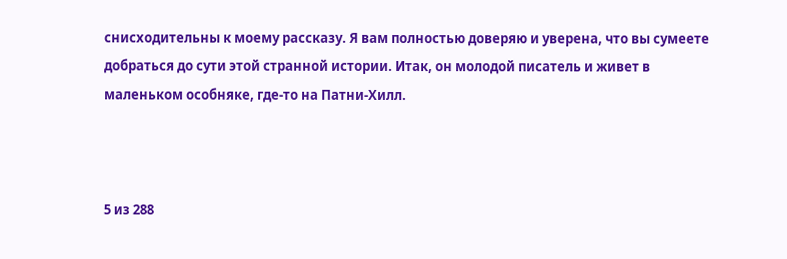снисходительны к моему рассказу. Я вам полностью доверяю и уверена, что вы сумеете добраться до сути этой странной истории. Итак, он молодой писатель и живет в маленьком особняке, где-то на Патни-Хилл.



5 из 288